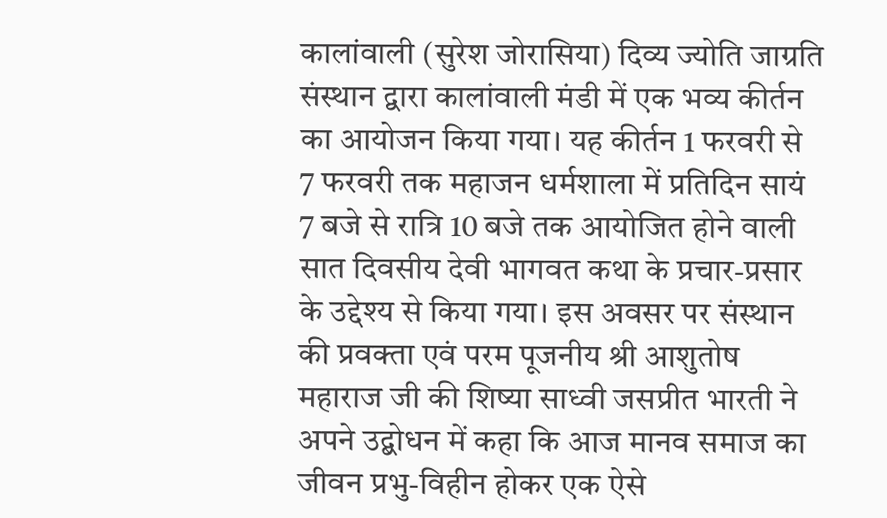कालांवाली (सुरेश जोरासिया) दिव्य ज्योति जाग्रति संस्थान द्वारा कालांवाली मंडी में एक भव्य कीर्तन का आयोजन किया गया। यह कीर्तन 1 फरवरी से 7 फरवरी तक महाजन धर्मशाला में प्रतिदिन सायं 7 बजे से रात्रि 10 बजे तक आयोजित होने वाली सात दिवसीय देवी भागवत कथा के प्रचार-प्रसार के उद्देश्य से किया गया। इस अवसर पर संस्थान की प्रवक्ता एवं परम पूजनीय श्री आशुतोष महाराज जी की शिष्या साध्वी जसप्रीत भारती ने अपने उद्बोधन में कहा कि आज मानव समाज का जीवन प्रभु-विहीन होकर एक ऐसे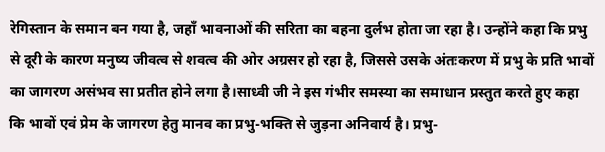रेगिस्तान के समान बन गया है, जहाँ भावनाओं की सरिता का बहना दुर्लभ होता जा रहा है। उन्होंने कहा कि प्रभु से दूरी के कारण मनुष्य जीवत्व से शवत्व की ओर अग्रसर हो रहा है, जिससे उसके अंतःकरण में प्रभु के प्रति भावों का जागरण असंभव सा प्रतीत होने लगा है।साध्वी जी ने इस गंभीर समस्या का समाधान प्रस्तुत करते हुए कहा कि भावों एवं प्रेम के जागरण हेतु मानव का प्रभु-भक्ति से जुड़ना अनिवार्य है। प्रभु-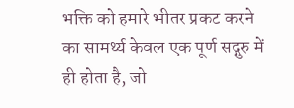भक्ति को हमारे भीतर प्रकट करने का सामर्थ्य केवल एक पूर्ण सद्गुरु में ही होता है, जो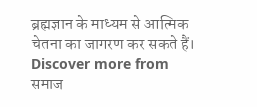ब्रह्मज्ञान के माध्यम से आत्मिक चेतना का जागरण कर सकते हैं।
Discover more from समाज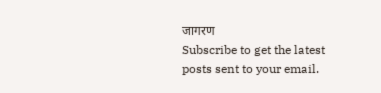जागरण
Subscribe to get the latest posts sent to your email.